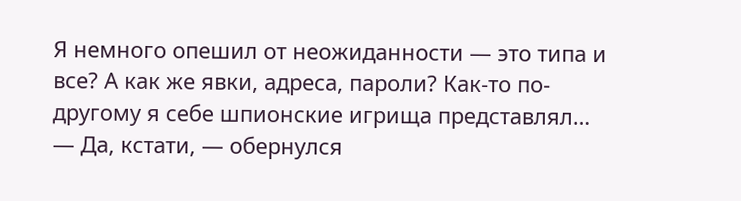Я немного опешил от неожиданности — это типа и все? А как же явки, адреса, пароли? Как-то по-другому я себе шпионские игрища представлял…
— Да, кстати, — обернулся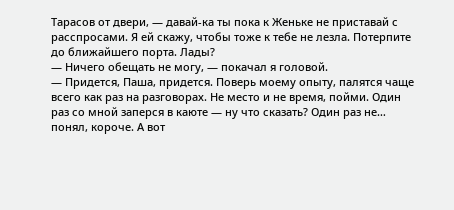Тарасов от двери, — давай-ка ты пока к Женьке не приставай с расспросами. Я ей скажу, чтобы тоже к тебе не лезла. Потерпите до ближайшего порта. Лады?
— Ничего обещать не могу, — покачал я головой.
— Придется, Паша, придется. Поверь моему опыту, палятся чаще всего как раз на разговорах. Не место и не время, пойми. Один раз со мной заперся в каюте — ну что сказать? Один раз не… понял, короче. А вот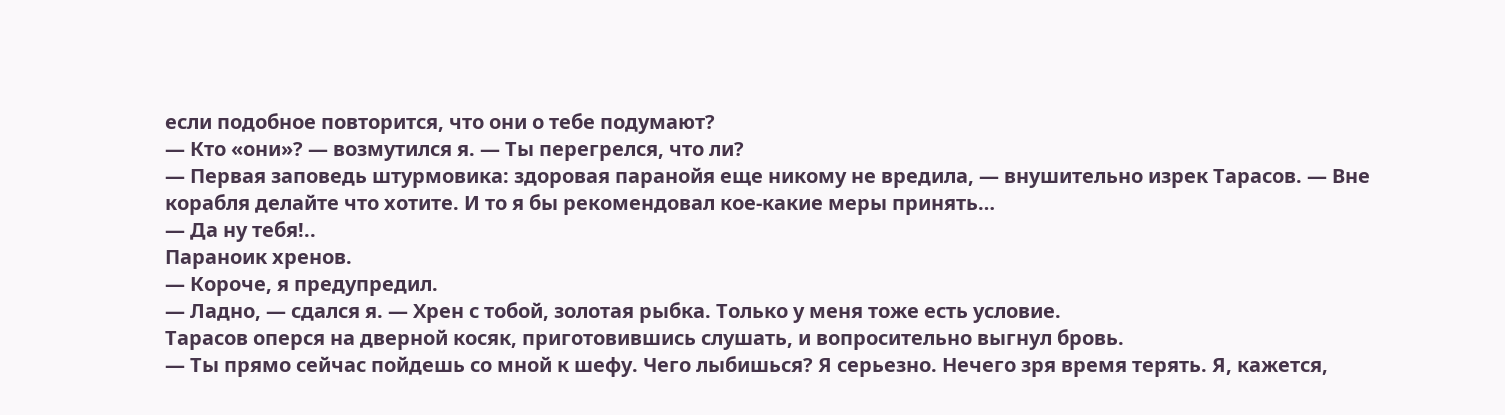если подобное повторится, что они о тебе подумают?
— Кто «они»? — возмутился я. — Ты перегрелся, что ли?
— Первая заповедь штурмовика: здоровая паранойя еще никому не вредила, — внушительно изрек Тарасов. — Вне корабля делайте что хотите. И то я бы рекомендовал кое-какие меры принять…
— Да ну тебя!..
Параноик хренов.
— Короче, я предупредил.
— Ладно, — сдался я. — Хрен с тобой, золотая рыбка. Только у меня тоже есть условие.
Тарасов оперся на дверной косяк, приготовившись слушать, и вопросительно выгнул бровь.
— Ты прямо сейчас пойдешь со мной к шефу. Чего лыбишься? Я серьезно. Нечего зря время терять. Я, кажется,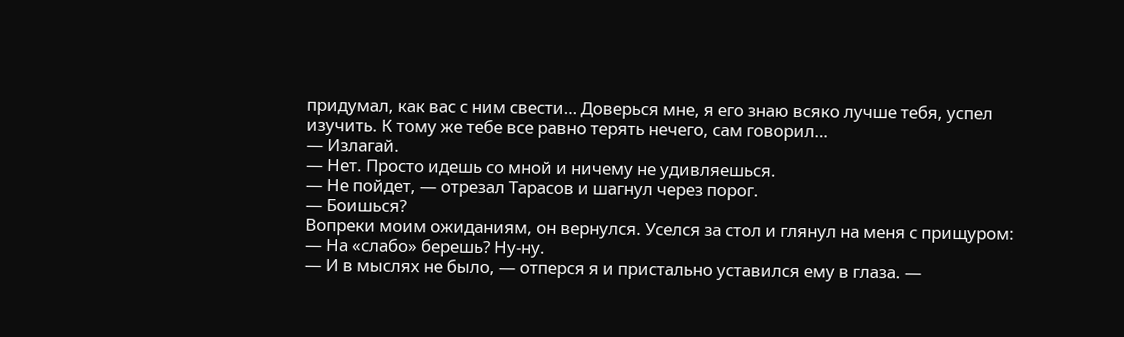придумал, как вас с ним свести… Доверься мне, я его знаю всяко лучше тебя, успел изучить. К тому же тебе все равно терять нечего, сам говорил…
— Излагай.
— Нет. Просто идешь со мной и ничему не удивляешься.
— Не пойдет, — отрезал Тарасов и шагнул через порог.
— Боишься?
Вопреки моим ожиданиям, он вернулся. Уселся за стол и глянул на меня с прищуром:
— На «слабо» берешь? Ну-ну.
— И в мыслях не было, — отперся я и пристально уставился ему в глаза. —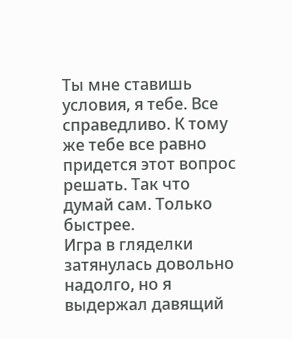Ты мне ставишь условия, я тебе. Все справедливо. К тому же тебе все равно придется этот вопрос решать. Так что думай сам. Только быстрее.
Игра в гляделки затянулась довольно надолго, но я выдержал давящий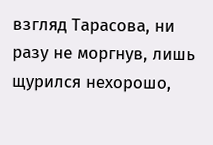взгляд Тарасова, ни разу не моргнув, лишь щурился нехорошо,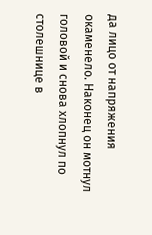да лицо от напряжения окаменело. Наконец он мотнул головой и снова хлопнул по столешнице в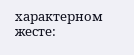характерном жесте: